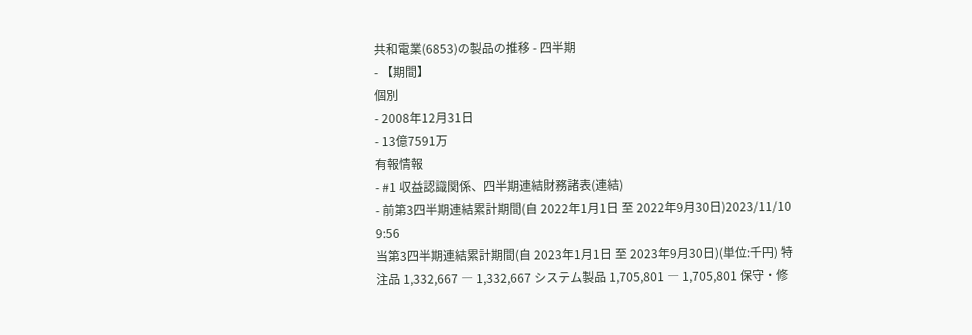共和電業(6853)の製品の推移 - 四半期
- 【期間】
個別
- 2008年12月31日
- 13億7591万
有報情報
- #1 収益認識関係、四半期連結財務諸表(連結)
- 前第3四半期連結累計期間(自 2022年1月1日 至 2022年9月30日)2023/11/10 9:56
当第3四半期連結累計期間(自 2023年1月1日 至 2023年9月30日)(単位:千円) 特注品 1,332,667 ― 1,332,667 システム製品 1,705,801 ― 1,705,801 保守・修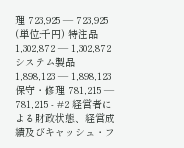理 723,925 ― 723,925
(単位:千円) 特注品 1,302,872 ― 1,302,872 システム製品 1,898,123 ― 1,898,123 保守・修理 781,215 ― 781,215 - #2 経営者による財政状態、経営成績及びキャッシュ・フ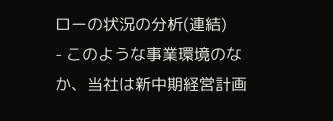ローの状況の分析(連結)
- このような事業環境のなか、当社は新中期経営計画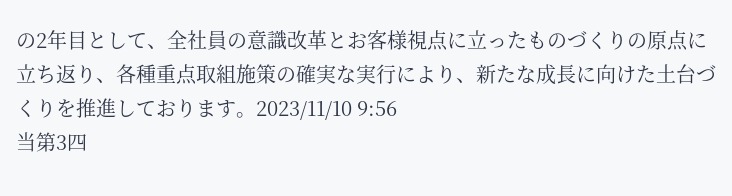の2年目として、全社員の意識改革とお客様視点に立ったものづくりの原点に立ち返り、各種重点取組施策の確実な実行により、新たな成長に向けた土台づくりを推進しております。2023/11/10 9:56
当第3四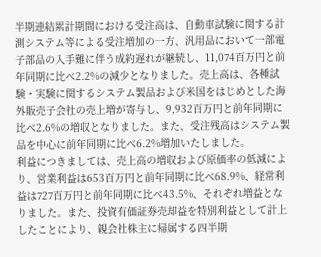半期連結累計期間における受注高は、自動車試験に関する計測システム等による受注増加の一方、汎用品において一部電子部品の入手難に伴う成約遅れが継続し、11,074百万円と前年同期に比べ2.2%の減少となりました。売上高は、各種試験・実験に関するシステム製品および米国をはじめとした海外販売子会社の売上増が寄与し、9,932百万円と前年同期に比べ2.6%の増収となりました。また、受注残高はシステム製品を中心に前年同期に比べ6.2%増加いたしました。
利益につきましては、売上高の増収および原価率の低減により、営業利益は653百万円と前年同期に比べ68.9%、経常利益は727百万円と前年同期に比べ43.5%、それぞれ増益となりました。また、投資有価証券売却益を特別利益として計上したことにより、親会社株主に帰属する四半期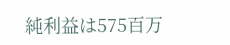純利益は575百万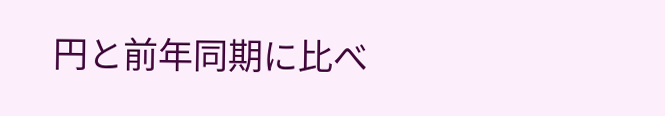円と前年同期に比べ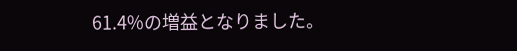61.4%の増益となりました。